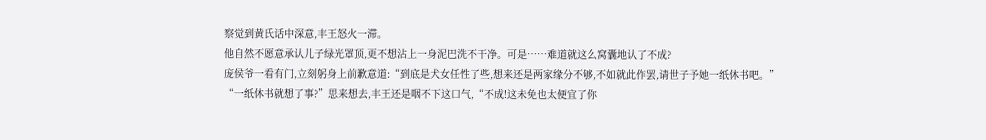察觉到黄氏话中深意,丰王怒火一滞。
他自然不愿意承认儿子绿光罩顶,更不想沾上一身泥巴洗不干净。可是……难道就这么窝囊地认了不成?
庞侯爷一看有门,立刻躬身上前歉意道:“到底是犬女任性了些,想来还是两家缘分不够,不如就此作罢,请世子予她一纸休书吧。”
“一纸休书就想了事?”思来想去,丰王还是咽不下这口气,“不成!这未免也太便宜了你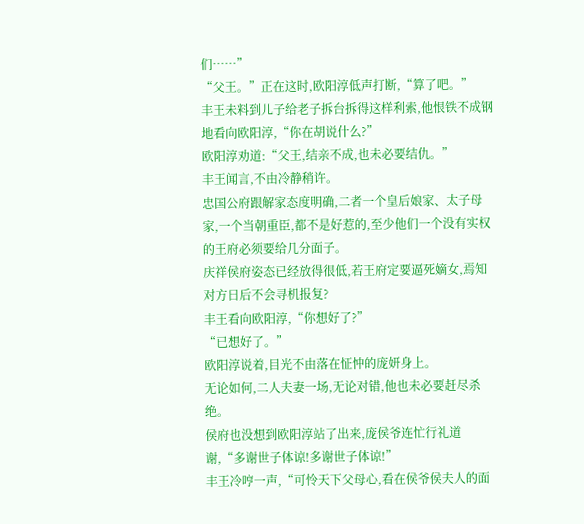们……”
“父王。”正在这时,欧阳淳低声打断,“算了吧。”
丰王未料到儿子给老子拆台拆得这样利索,他恨铁不成钢地看向欧阳淳,“你在胡说什么?”
欧阳淳劝道:“父王,结亲不成,也未必要结仇。”
丰王闻言,不由冷静稍许。
忠国公府跟解家态度明确,二者一个皇后娘家、太子母家,一个当朝重臣,都不是好惹的,至少他们一个没有实权的王府必须要给几分面子。
庆祥侯府姿态已经放得很低,若王府定要逼死嫡女,焉知对方日后不会寻机报复?
丰王看向欧阳淳,“你想好了?”
“已想好了。”
欧阳淳说着,目光不由落在怔忡的庞妍身上。
无论如何,二人夫妻一场,无论对错,他也未必要赶尽杀绝。
侯府也没想到欧阳淳站了出来,庞侯爷连忙行礼道谢,“多谢世子体谅!多谢世子体谅!”
丰王冷哼一声,“可怜天下父母心,看在侯爷侯夫人的面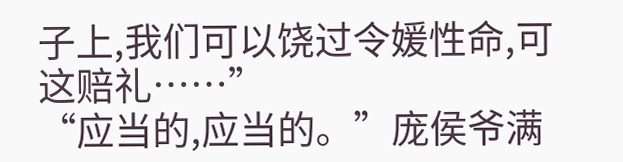子上,我们可以饶过令媛性命,可这赔礼……”
“应当的,应当的。”庞侯爷满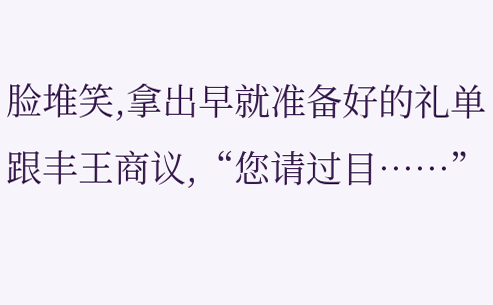脸堆笑,拿出早就准备好的礼单跟丰王商议,“您请过目……”